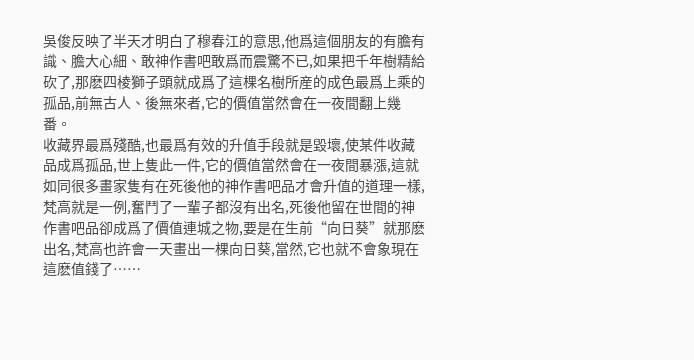吳俊反映了半天才明白了穆春江的意思,他爲這個朋友的有膽有識、膽大心細、敢神作書吧敢爲而震驚不已,如果把千年樹精給砍了,那麽四棱獅子頭就成爲了這棵名樹所産的成色最爲上乘的孤品,前無古人、後無來者,它的價值當然會在一夜間翻上幾番。
收藏界最爲殘酷,也最爲有效的升值手段就是毀壞,使某件收藏品成爲孤品,世上隻此一件,它的價值當然會在一夜間暴漲,這就如同很多畫家隻有在死後他的神作書吧品才會升值的道理一樣,梵高就是一例,奮鬥了一輩子都沒有出名,死後他留在世間的神作書吧品卻成爲了價值連城之物,要是在生前“向日葵”就那麽出名,梵高也許會一天畫出一棵向日葵,當然,它也就不會象現在這麽值錢了……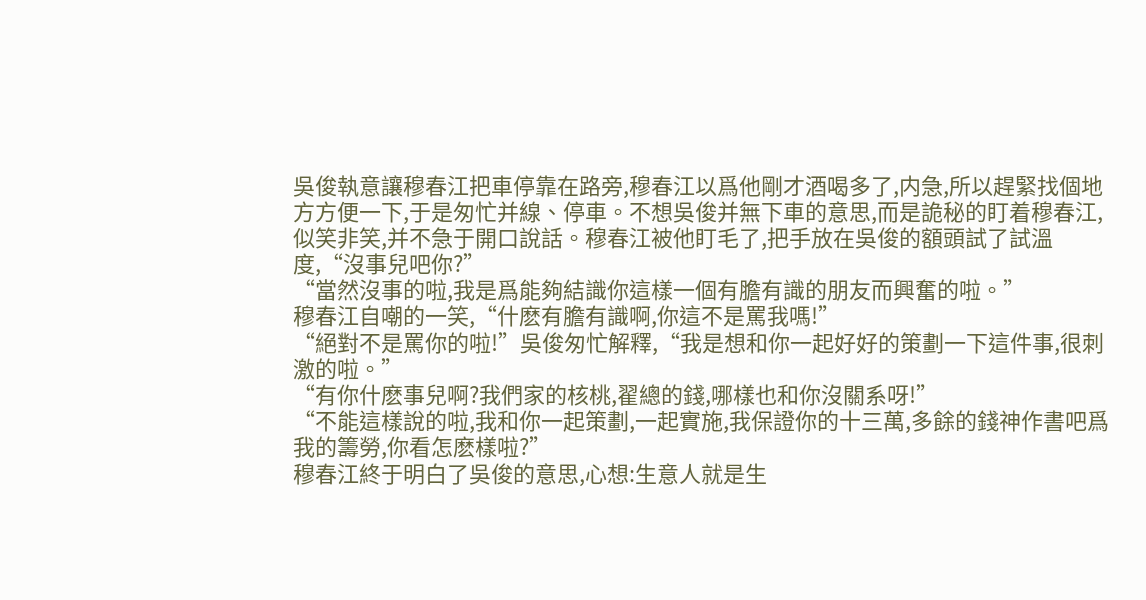吳俊執意讓穆春江把車停靠在路旁,穆春江以爲他剛才酒喝多了,内急,所以趕緊找個地方方便一下,于是匆忙并線、停車。不想吳俊并無下車的意思,而是詭秘的盯着穆春江,似笑非笑,并不急于開口說話。穆春江被他盯毛了,把手放在吳俊的額頭試了試溫度,“沒事兒吧你?”
“當然沒事的啦,我是爲能夠結識你這樣一個有膽有識的朋友而興奮的啦。”
穆春江自嘲的一笑,“什麽有膽有識啊,你這不是罵我嗎!”
“絕對不是罵你的啦!”吳俊匆忙解釋,“我是想和你一起好好的策劃一下這件事,很刺激的啦。”
“有你什麽事兒啊?我們家的核桃,翟總的錢,哪樣也和你沒關系呀!”
“不能這樣說的啦,我和你一起策劃,一起實施,我保證你的十三萬,多餘的錢神作書吧爲我的籌勞,你看怎麽樣啦?”
穆春江終于明白了吳俊的意思,心想:生意人就是生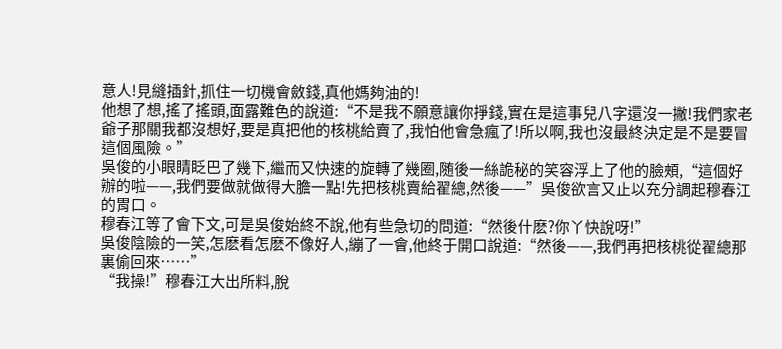意人!見縫插針,抓住一切機會斂錢,真他媽夠油的!
他想了想,搖了搖頭,面露難色的說道:“不是我不願意讓你掙錢,實在是這事兒八字還沒一撇!我們家老爺子那關我都沒想好,要是真把他的核桃給賣了,我怕他會急瘋了!所以啊,我也沒最終決定是不是要冒這個風險。”
吳俊的小眼睛眨巴了幾下,繼而又快速的旋轉了幾圈,随後一絲詭秘的笑容浮上了他的臉頰,“這個好辦的啦——,我們要做就做得大膽一點!先把核桃賣給翟總,然後——”吳俊欲言又止以充分調起穆春江的胃口。
穆春江等了會下文,可是吳俊始終不說,他有些急切的問道:“然後什麽?你丫快說呀!”
吳俊陰險的一笑,怎麽看怎麽不像好人,繃了一會,他終于開口說道:“然後——,我們再把核桃從翟總那裏偷回來……”
“我操!”穆春江大出所料,脫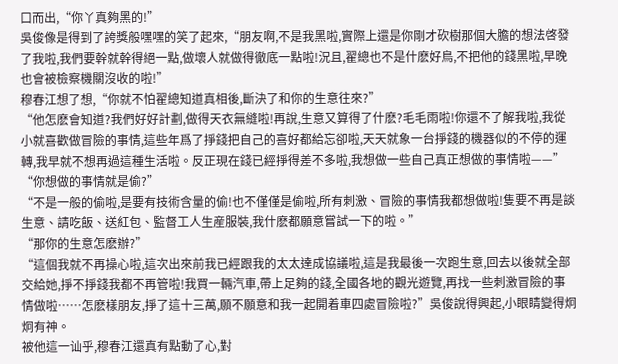口而出,“你丫真夠黑的!”
吳俊像是得到了誇獎般嘿嘿的笑了起來,“朋友啊,不是我黑啦,實際上還是你剛才砍樹那個大膽的想法啓發了我啦,我們要幹就幹得絕一點,做壞人就做得徹底一點啦!況且,翟總也不是什麽好鳥,不把他的錢黑啦,早晚也會被檢察機關沒收的啦!”
穆春江想了想,“你就不怕翟總知道真相後,斷決了和你的生意往來?”
“他怎麽會知道?我們好好計劃,做得天衣無縫啦!再說,生意又算得了什麽?毛毛雨啦!你還不了解我啦,我從小就喜歡做冒險的事情,這些年爲了掙錢把自己的喜好都給忘卻啦,天天就象一台掙錢的機器似的不停的運轉,我早就不想再過這種生活啦。反正現在錢已經掙得差不多啦,我想做一些自己真正想做的事情啦——”
“你想做的事情就是偷?”
“不是一般的偷啦,是要有技術含量的偷!也不僅僅是偷啦,所有刺激、冒險的事情我都想做啦!隻要不再是談生意、請吃飯、送紅包、監督工人生産服裝,我什麽都願意嘗試一下的啦。”
“那你的生意怎麽辦?”
“這個我就不再操心啦,這次出來前我已經跟我的太太達成協議啦,這是我最後一次跑生意,回去以後就全部交給她,掙不掙錢我都不再管啦!我買一輛汽車,帶上足夠的錢,全國各地的觀光遊覽,再找一些刺激冒險的事情做啦……怎麽樣朋友,掙了這十三萬,願不願意和我一起開着車四處冒險啦?”吳俊說得興起,小眼睛變得炯炯有神。
被他這一讪乎,穆春江還真有點動了心,對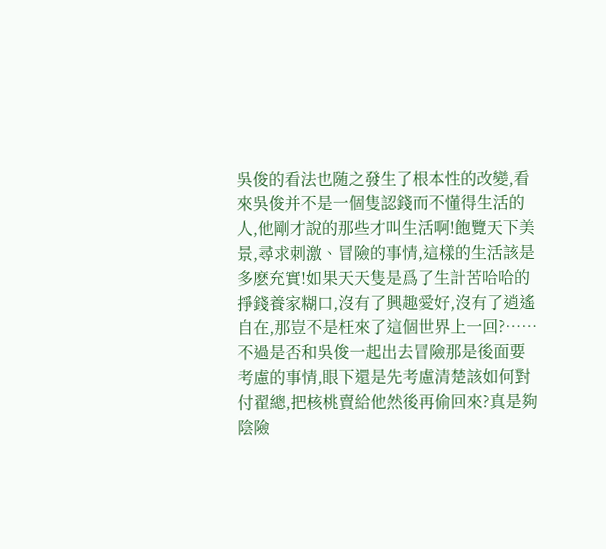吳俊的看法也随之發生了根本性的改變,看來吳俊并不是一個隻認錢而不懂得生活的人,他剛才說的那些才叫生活啊!飽覽天下美景,尋求刺激、冒險的事情,這樣的生活該是多麽充實!如果天天隻是爲了生計苦哈哈的掙錢養家糊口,沒有了興趣愛好,沒有了逍遙自在,那豈不是枉來了這個世界上一回?……不過是否和吳俊一起出去冒險那是後面要考慮的事情,眼下還是先考慮清楚該如何對付翟總,把核桃賣給他然後再偷回來?真是夠陰險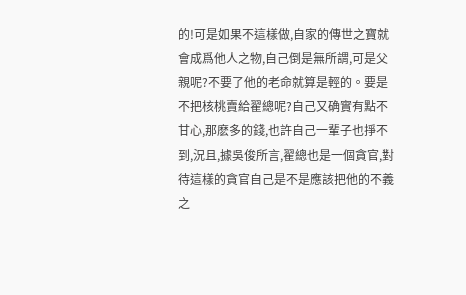的!可是如果不這樣做,自家的傳世之寶就會成爲他人之物,自己倒是無所謂,可是父親呢?不要了他的老命就算是輕的。要是不把核桃賣給翟總呢?自己又确實有點不甘心,那麽多的錢,也許自己一輩子也掙不到,況且,據吳俊所言,翟總也是一個貪官,對待這樣的貪官自己是不是應該把他的不義之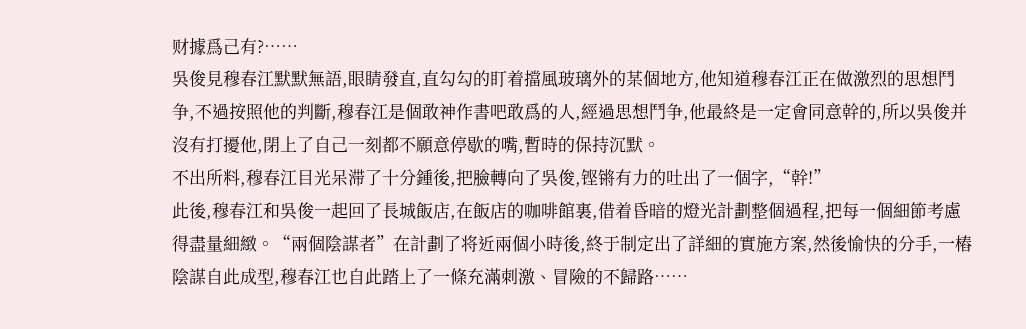财據爲己有?……
吳俊見穆春江默默無語,眼睛發直,直勾勾的盯着擋風玻璃外的某個地方,他知道穆春江正在做激烈的思想鬥争,不過按照他的判斷,穆春江是個敢神作書吧敢爲的人,經過思想鬥争,他最終是一定會同意幹的,所以吳俊并沒有打擾他,閉上了自己一刻都不願意停歇的嘴,暫時的保持沉默。
不出所料,穆春江目光呆滞了十分鍾後,把臉轉向了吳俊,铿锵有力的吐出了一個字,“幹!”
此後,穆春江和吳俊一起回了長城飯店,在飯店的咖啡館裏,借着昏暗的燈光計劃整個過程,把每一個細節考慮得盡量細緻。“兩個陰謀者”在計劃了将近兩個小時後,終于制定出了詳細的實施方案,然後愉快的分手,一樁陰謀自此成型,穆春江也自此踏上了一條充滿刺激、冒險的不歸路……